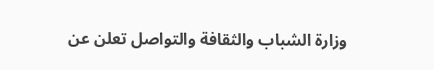وزارة الشباب والثقافة والتواصل تعلن عن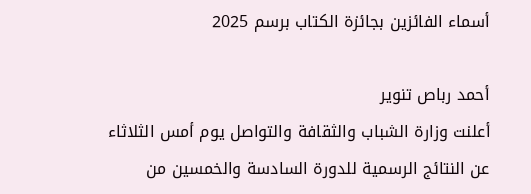أسماء الفائزين بجائزة الكتاب برسم 2025

أحمد رباص تنوير
أعلنت وزارة الشباب والثقافة والتواصل يوم أمس الثلاثاء عن النتائج الرسمية للدورة السادسة والخمسين من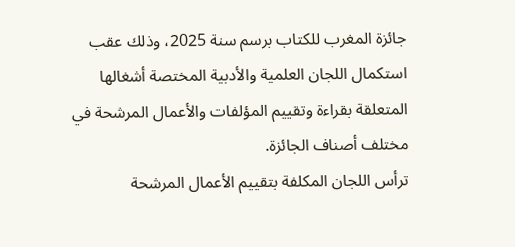جائزة المغرب للكتاب برسم سنة 2025، وذلك عقب استكمال اللجان العلمية والأدبية المختصة أشغالها المتعلقة بقراءة وتقييم المؤلفات والأعمال المرشحة في مختلف أصناف الجائزة.
ترأس اللجان المكلفة بتقييم الأعمال المرشحة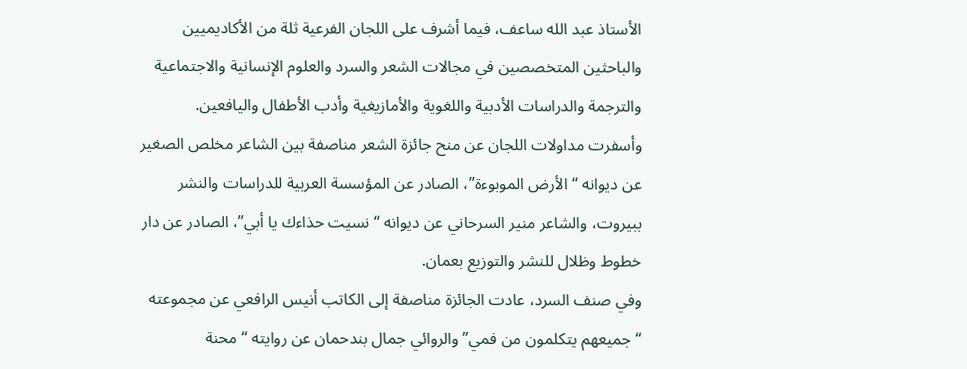الأستاذ عبد الله ساعف، فيما أشرف على اللجان الفرعية ثلة من الأكاديميين والباحثين المتخصصين في مجالات الشعر والسرد والعلوم الإنسانية والاجتماعية والترجمة والدراسات الأدبية واللغوية والأمازيغية وأدب الأطفال واليافعين.
وأسفرت مداولات اللجان عن منح جائزة الشعر مناصفة بين الشاعر مخلص الصغير عن ديوانه “الأرض الموبوءة”، الصادر عن المؤسسة العربية للدراسات والنشر ببيروت، والشاعر منير السرحاني عن ديوانه “نسيت حذاءك يا أبي”، الصادر عن دار خطوط وظلال للنشر والتوزيع بعمان.
وفي صنف السرد، عادت الجائزة مناصفة إلى الكاتب أنيس الرافعي عن مجموعته “جميعهم يتكلمون من فمي” والروائي جمال بندحمان عن روايته “محنة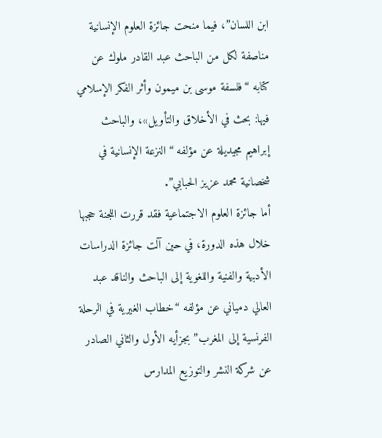ابن اللسان”، فيما منحت جائزة العلوم الإنسانية مناصفة لكل من الباحث عبد القادر ملوك عن كتابه “فلسفة موسى بن ميمون وأثر الفكر الإسلامي فيها: بحث في الأخلاق والتأويل»، والباحث إبراهيم مجيديلة عن مؤلفه “النزعة الإنسانية في شخصانية محمد عزيز الحبابي”.
أما جائزة العلوم الاجتماعية فقد قررت اللجنة حجبها خلال هذه الدورة، في حين آلت جائزة الدراسات الأدبية والفنية واللغوية إلى الباحث والناقد عبد العالي دمياني عن مؤلفه “خطاب الغيرية في الرحلة الفرنسية إلى المغرب” بجزأيه الأول والثاني الصادر عن شركة النشر والتوزيع المدارس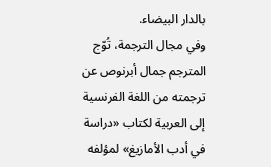بالدار البيضاء.
وفي مجال الترجمة، تُوّج المترجم جمال أبرنوص عن ترجمته من اللغة الفرنسية إلى العربية لكتاب «دراسة في أدب الأمازيغ» لمؤلفه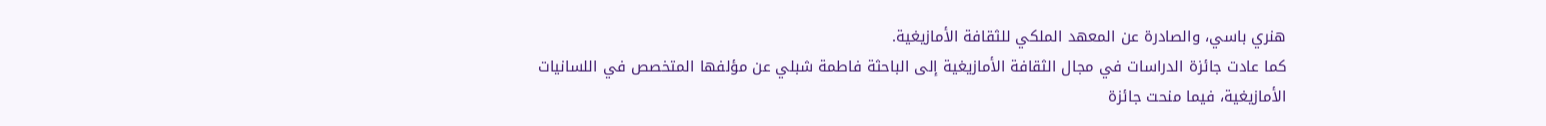هنري باسي، والصادرة عن المعهد الملكي للثقافة الأمازيغية.
كما عادت جائزة الدراسات في مجال الثقافة الأمازيغية إلى الباحثة فاطمة شبلي عن مؤلفها المتخصص في اللسانيات الأمازيغية، فيما منحت جائزة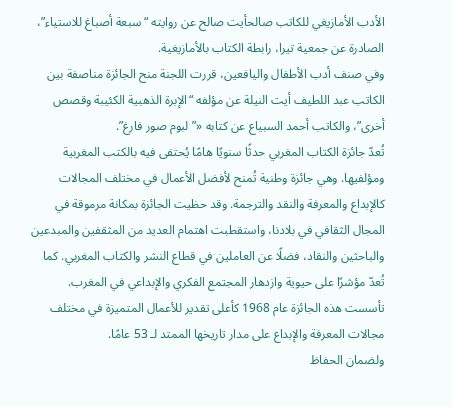الأدب الأمازيغي للكاتب صالحأيت صالح عن روايته “سبعة أصباغ للاستياء”، الصادرة عن جمعية تيرا، رابطة الكتاب بالأمازيغية.
وفي صنف أدب الأطفال واليافعين، قررت اللجنة منح الجائزة مناصفة بين الكاتب عبد اللطيف أيت النيلة عن مؤلفه “الإبرة الذهبية الكئيبة وقصص أخرى”، والكاتب أحمد السبياع عن كتابه «”لبوم صور فارغ”.
تُعدّ جائزة الكتاب المغربي حدثًا سنويًا هامًا يُحتفى فيه بالكتب المغربية ومؤلفيها. وهي جائزة وطنية تُمنح لأفضل الأعمال في مختلف المجالات كالإبداع والمعرفة والنقد والترجمة. وقد حظيت الجائزة بمكانة مرموقة في المجال الثقافي في بلادنا، واستقطبت اهتمام العديد من المثقفين والمبدعين والباحثين والنقاد، فضلًا عن العاملين في قطاع النشر والكتاب المغربي. كما تُعدّ مؤشرًا على حيوية وازدهار المجتمع الفكري والإبداعي في المغرب.
تأسست هذه الجائزة عام 1968 كأعلى تقدير للأعمال المتميزة في مختلف مجالات المعرفة والإبداع على مدار تاريخها الممتد لـ 53 عامًا.
ولضمان الحفاظ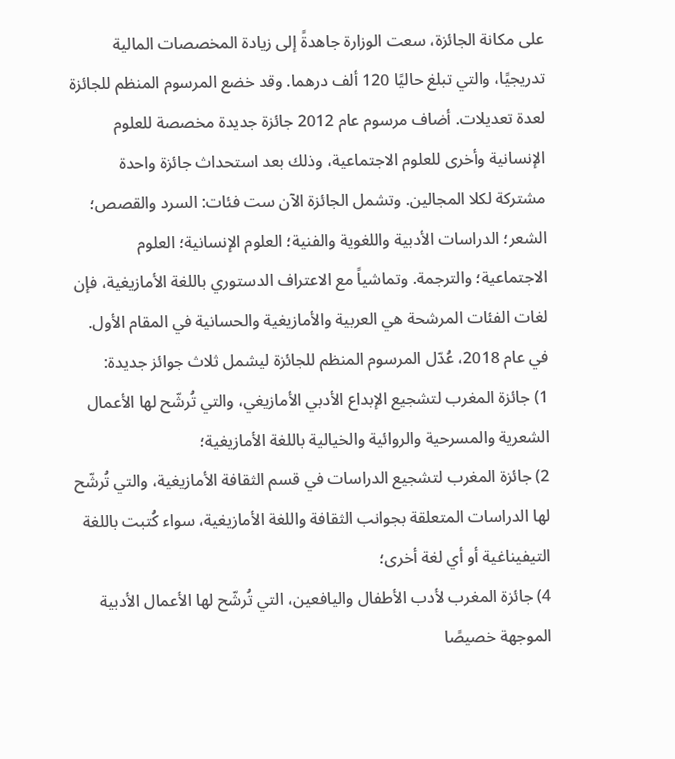على مكانة الجائزة، سعت الوزارة جاهدةً إلى زيادة المخصصات المالية تدريجيًا، والتي تبلغ حاليًا 120 ألف درهما. وقد خضع المرسوم المنظم للجائزة لعدة تعديلات. أضاف مرسوم عام 2012 جائزة جديدة مخصصة للعلوم الإنسانية وأخرى للعلوم الاجتماعية، وذلك بعد استحداث جائزة واحدة مشتركة لكلا المجالين. وتشمل الجائزة الآن ست فئات: السرد والقصص؛ الشعر؛ الدراسات الأدبية واللغوية والفنية؛ العلوم الإنسانية؛ العلوم الاجتماعية؛ والترجمة. وتماشياً مع الاعتراف الدستوري باللغة الأمازيغية، فإن لغات الفئات المرشحة هي العربية والأمازيغية والحسانية في المقام الأول.
في عام 2018، عُدّل المرسوم المنظم للجائزة ليشمل ثلاث جوائز جديدة:
1) جائزة المغرب لتشجيع الإبداع الأدبي الأمازيغي، والتي تُرشّح لها الأعمال الشعرية والمسرحية والروائية والخيالية باللغة الأمازيغية؛
2) جائزة المغرب لتشجيع الدراسات في قسم الثقافة الأمازيغية، والتي تُرشّح لها الدراسات المتعلقة بجوانب الثقافة واللغة الأمازيغية، سواء كُتبت باللغة التيفيناغية أو أي لغة أخرى؛
4) جائزة المغرب لأدب الأطفال واليافعين، التي تُرشّح لها الأعمال الأدبية الموجهة خصيصًا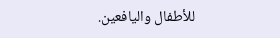للأطفال واليافعين.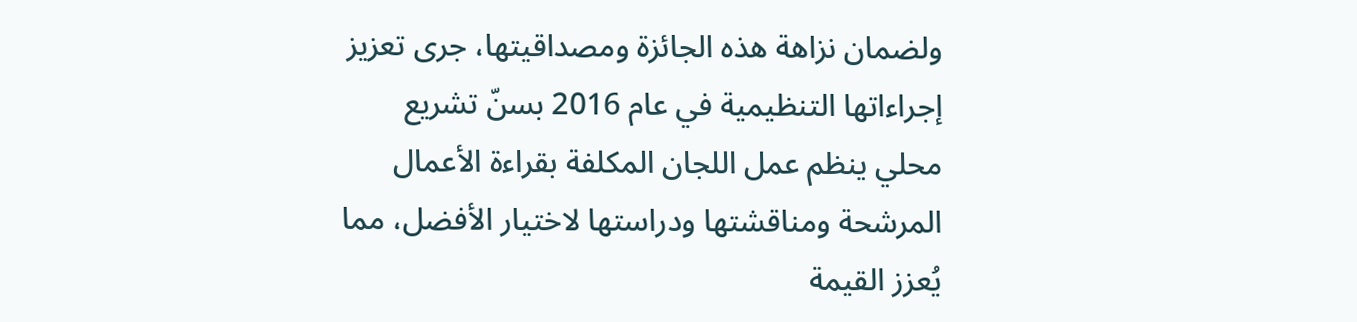ولضمان نزاهة هذه الجائزة ومصداقيتها، جرى تعزيز إجراءاتها التنظيمية في عام 2016 بسنّ تشريع محلي ينظم عمل اللجان المكلفة بقراءة الأعمال المرشحة ومناقشتها ودراستها لاختيار الأفضل، مما يُعزز القيمة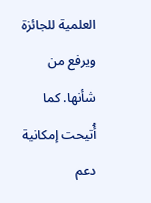العلمية للجائزة ويرفع من شأنها. كما أُتيحت إمكانية دعم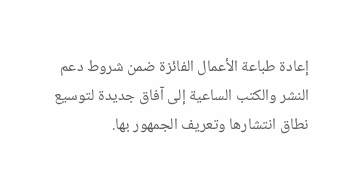إعادة طباعة الأعمال الفائزة ضمن شروط دعم النشر والكتب الساعية إلى آفاق جديدة لتوسيع نطاق انتشارها وتعريف الجمهور بها.